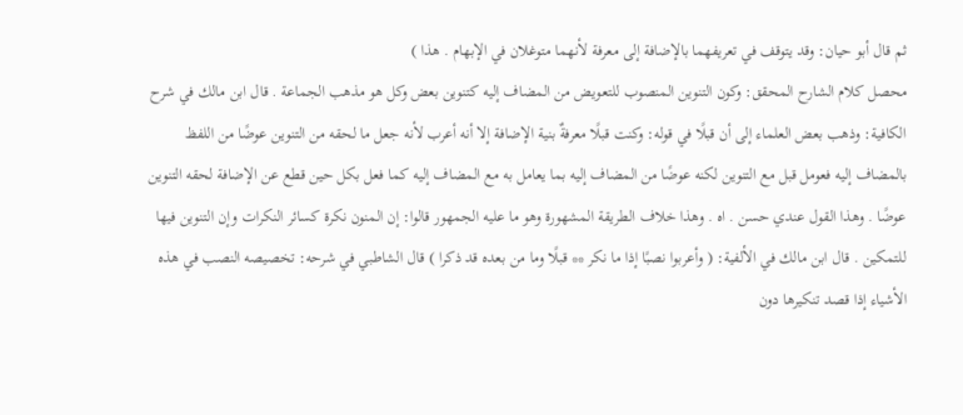ثم قال أبو حيان: وقد يتوقف في تعريفهما بالإضافة إلى معرفة لأنهما متوغلان في الإبهام . هذا )
محصل كلام الشارح المحقق: وكون التنوين المنصوب للتعويض من المضاف إليه كتنوين بعض وكل هو مذهب الجماعة . قال ابن مالك في شرح الكافية: وذهب بعض العلماء إلى أن قبلًا في قوله: وكنت قبلًا معرفةٌ بنية الإضافة إلا أنه أعرب لأنه جعل ما لحقه من التنوين عوضًا من اللفظ بالمضاف إليه فعومل قبل مع التنوين لكنه عوضًا من المضاف إليه بما يعامل به مع المضاف إليه كما فعل بكل حين قطع عن الإضافة لحقه التنوين عوضًا . وهذا القول عندي حسن . اه . وهذا خلاف الطريقة المشهورة وهو ما عليه الجمهور قالوا: إن المنون نكرة كسائر النكرات وإن التنوين فيها للتمكين . قال ابن مالك في الألفية: ( وأعربوا نصبًا إذا ما نكر ** قبلًا وما من بعده قد ذكرا ) قال الشاطبي في شرحه: تخصيصه النصب في هذه الأشياء إذا قصد تنكيرها دون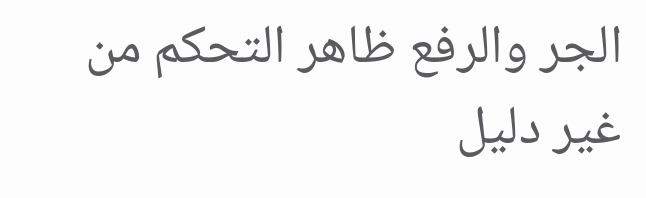الجر والرفع ظاهر التحكم من غير دليل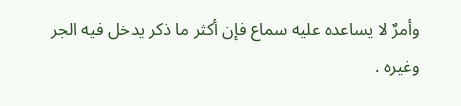وأمرٌ لا يساعده عليه سماع فإن أكثر ما ذكر يدخل فيه الجر وغيره .